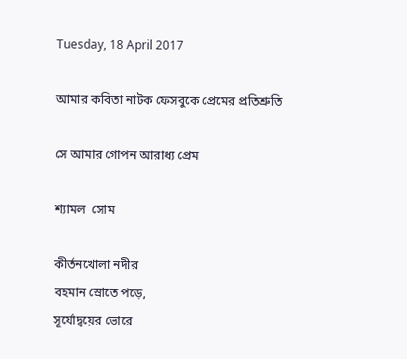Tuesday, 18 April 2017

আমার কবিতা নাটক ফেসবুকে প্রেমের প্রতিশ্রুতি

সে আমার গোপন আরাধ্য প্রেম

শ্যামল  সোম

কীর্তনখোলা নদীর
বহমান স্রোতে পড়ে,
সূর্যোদ্বয়ের ভোরে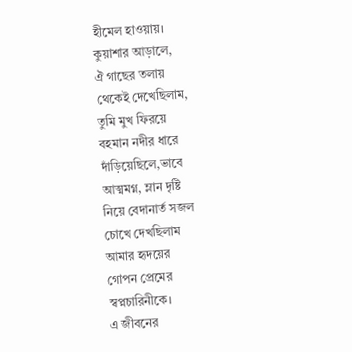হীমেল হাওয়ায়।
কুয়াশার আড়ালে,
ঐ গাছের তলায়
থেকেই দেখেছিলাম,
তুমি মুখ ফিরয়ে
বহমান নদীর ধারে
দাঁড়িয়েছিলে,ভাবে
আত্মমগ্ন, ম্লান দৃষ্টি
নিয়ে বেদানার্ত সজল
চোখে দেখছিলাম
আমার হৃদয়ের
গোপন প্রেমের
স্বপ্নচারিনীকে।
এ জীবনের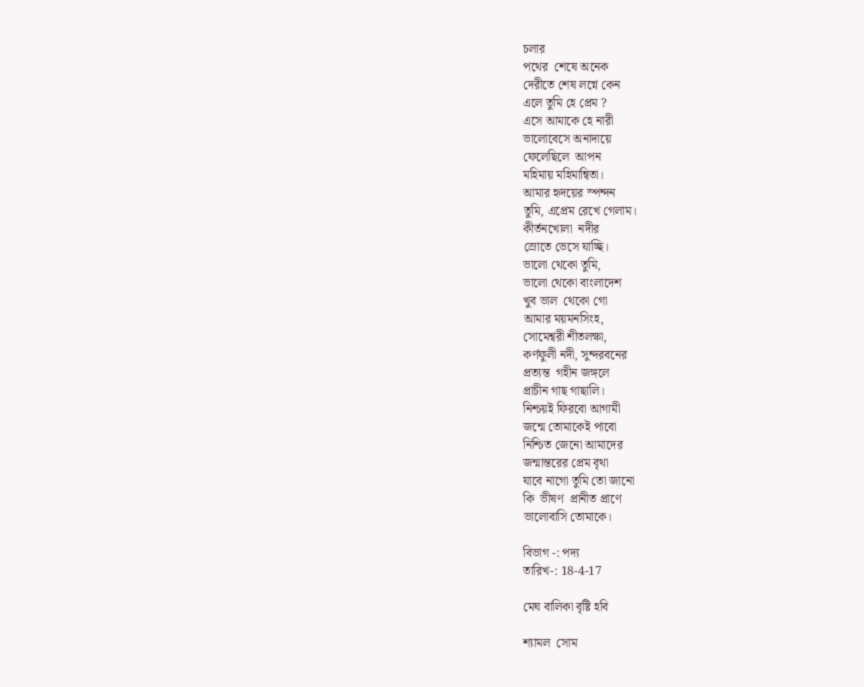চলার
পথের  শেষে অনেক
দেরীতে শেষ লগ্নে কেন
এলে তুমি হে প্রেম ?
এসে আমাকে হে নারী
ভালোবেসে অনাদায়ে
ফেলেছিলে  আপন
মহিমায় মহিমান্বিতা।
আমার হৃদয়ের স্পন্দন
তুমি, এপ্রেম রেখে গেলাম।
কীর্তনখোলা  নদীর
স্রোতে ভেসে যাচ্ছি।
ভালো থেকো তুমি,
ভালো থেকো বাংলাদেশ
খুব ভাল  থেকো গো
আমার ময়মনসিংহ,
সোমেশ্বরী শীতলক্ষা,
কর্ণফুলী নদী, সুন্দরবনের
প্রত্যন্ত  গহীন জঙ্গলে
প্রাচীন গাছ গাছালি।
নিশ্চয়ই ফিরবো আগামী
জন্মে তোমাকেই পাবো
নিশ্চিত জেনো আমাদের
জন্মান্তরের প্রেম বৃথা
যাবে নাগো তুমি তো জানো
কি  ভীষণ  প্রানীত প্রাণে
ভালোবাসি তোমাকে।

বিভাগ -: পদ্য
তারিখ-: 18-4-17

মেঘ বালিকা বৃষ্টি হবি

শ্যামল  সোম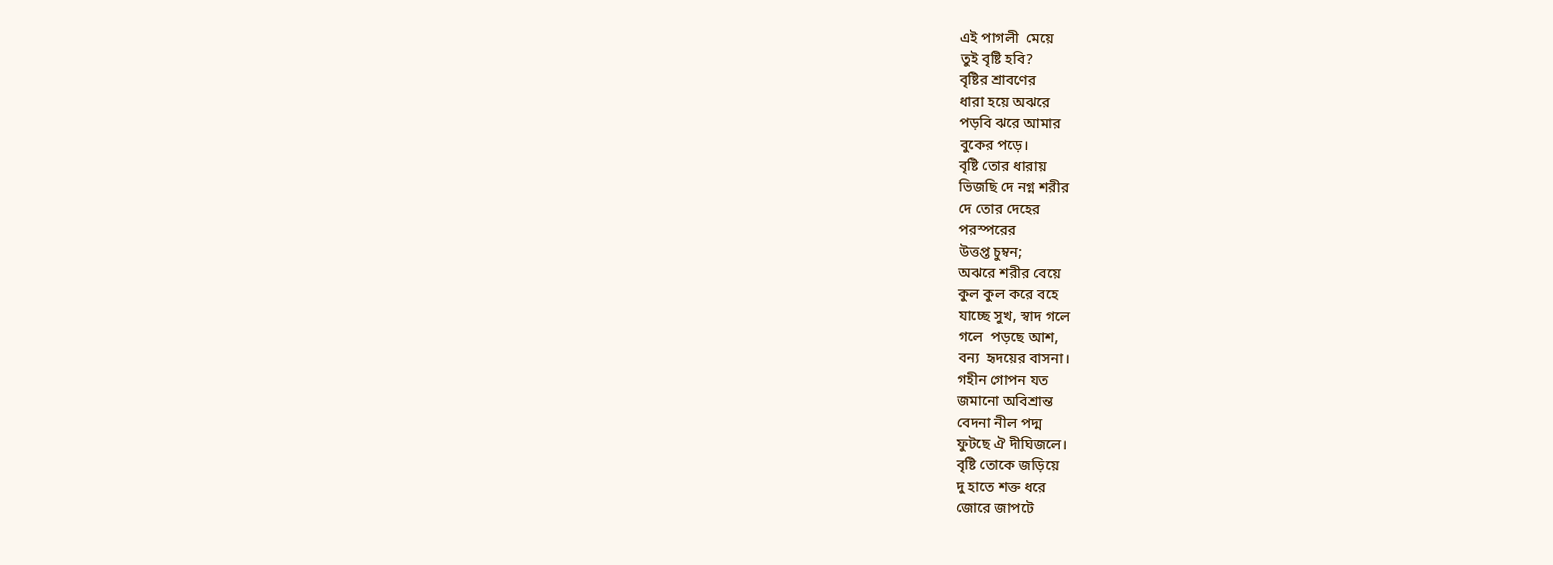এই পাগলী  মেয়ে
তুই বৃষ্টি হবি?
বৃষ্টির শ্রাবণের
ধারা হয়ে অঝরে
পড়বি ঝরে আমার
বুকের পড়ে।
বৃষ্টি তোর ধারায়
ভিজছি দে নগ্ন শরীর
দে তোর দেহের
পরস্পরের
উত্তপ্ত চুম্বন;
অঝরে শরীর বেয়ে
কুল কুল করে বহে
যাচ্ছে সুখ, স্বাদ গলে
গলে  পড়ছে আশ,
বন্য  হৃদয়ের বাসনা।
গহীন গোপন যত
জমানো অবিশ্রান্ত
বেদনা নীল পদ্ম
ফুটছে ঐ দীঘিজলে।
বৃষ্টি তোকে জড়িয়ে
দু হাতে শক্ত ধরে
জোরে জাপটে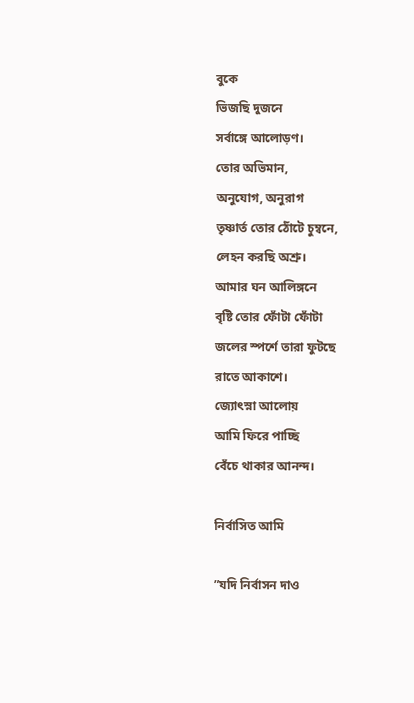বুকে
ভিজছি দুজনে
সর্বাঙ্গে আলোড়ণ।
তোর অভিমান,
অনুযোগ, অনুরাগ
তৃষ্ণার্ত তোর ঠোঁটে চুম্বনে,
লেহন করছি অশ্রু।
আমার ঘন আলিঙ্গনে
বৃষ্টি তোর ফোঁটা ফোঁটা
জলের স্পর্শে তারা ফুটছে
রাতে আকাশে।
জ্যোৎস্না আলোয়
আমি ফিরে পাচ্ছি
বেঁচে থাকার আনন্দ।

নির্বাসিত আমি

”যদি নির্বাসন দাও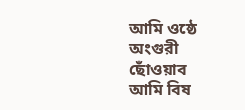আমি ওষ্ঠে অংগুরী ছোঁওয়াব
আমি বিষ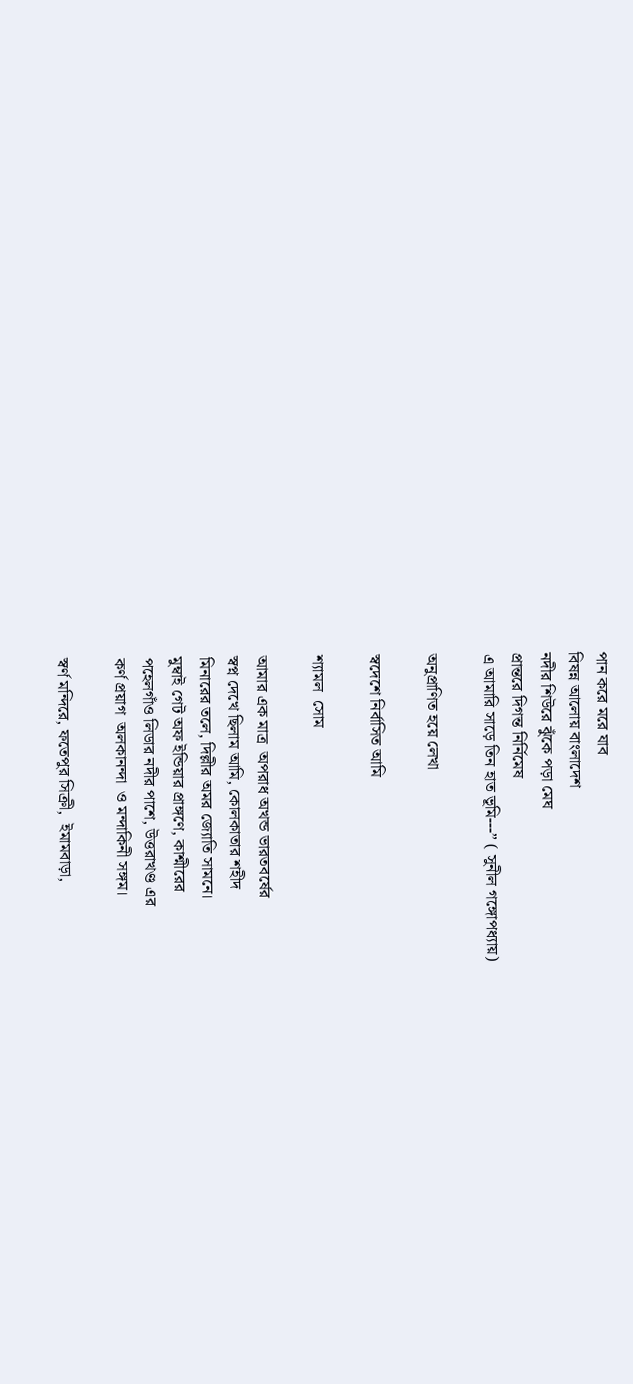পান করে মরে যাব
বিষন্ন আলোয় বাংলাদেশ
নদীর শিউরে ঝুঁকে পড়া মেঘ
প্রান্তরে দিগন্ত নির্নিমেষ
এ আমারি সাড়ে তিন হাত ভূমি---” ( সুনীল গঙ্গোপধ্যায়)

অনুপ্রাণিত হয়ে লেখা

স্বদেশে নির্বাসিত আমি

শ্যামল  সোম

আমার এক মাত্র  অপরাধ অখন্ড ভারতবর্ষের
স্বপ্ন দেখে ছিলাম আমি, কোলকাতার শহীদ
মিনারের তলে, দিল্লীর অমর জ্যোতি সামনে।
মুম্বাই গেট অফ ইন্ডিয়ার প্রাঙ্গণে, কাশ্মীরের
পহেলগাঁও লিডার নদীর পাশে, উত্তরাখণ্ড এর
কর্ণ প্রয়াগ  অলকানন্দা  ও মন্দাকিনী সঙ্গম।

স্বর্ণ মন্দিরে, ফতেপুর সিক্রী,  ইমামবাড়া,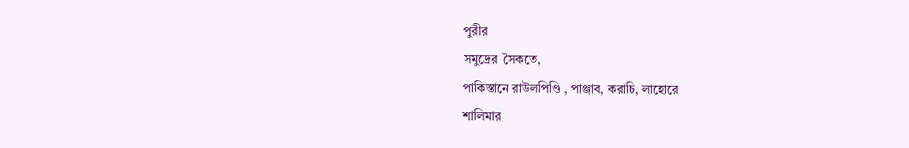পুরীর
সমুদ্রের  সৈকতে,
পাকিস্তানে রাউলপিণ্ডি , পাঞ্জাব, করাচি, লাহোরে
শালিমার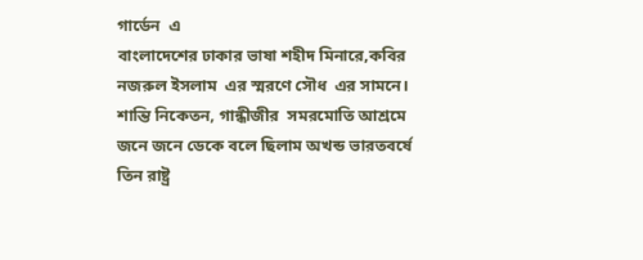গার্ডেন  এ
বাংলাদেশের ঢাকার ভাষা শহীদ মিনারে,কবির
নজরুল ইসলাম  এর স্মরণে সৌধ  এর সামনে।
শান্তি নিকেতন, গান্ধীজীর  সমরমোতি আশ্রমে
জনে জনে ডেকে বলে ছিলাম অখন্ড ভারতবর্ষে
তিন রাষ্ট্র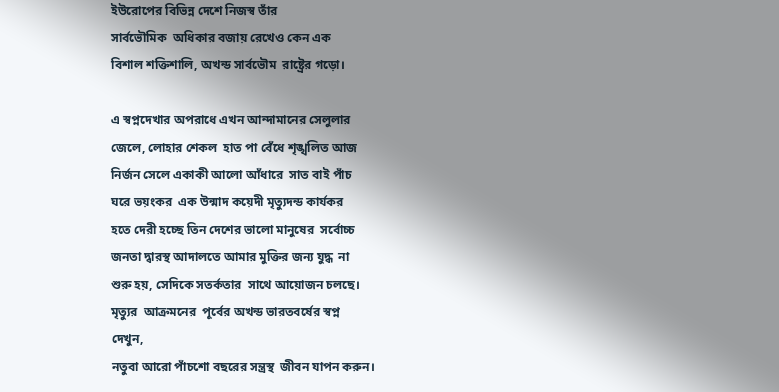ইউরোপের বিভিন্ন দেশে নিজস্ব তাঁর
সার্বভৌমিক  অধিকার বজায় রেখেও কেন এক
বিশাল শক্তিশালি, অখন্ড সার্বভৌম  রাষ্ট্রের গড়ো।

এ স্বপ্নদেখার অপরাধে এখন আন্দামানের সেলুলার
জেলে, লোহার শেকল  হাত পা বেঁধে শৃঙ্খলিত আজ
নির্জন সেলে একাকী আলো আঁধারে  সাত বাই পাঁচ
ঘরে ভয়ংকর  এক উন্মাদ কয়েদী মৃত্যুদন্ড কার্যকর
হতে দেরী হচ্ছে তিন দেশের ভালো মানুষের  সর্বোচ্চ
জনতা দ্বারস্থ আদালতে আমার মুক্তির জন্য যুদ্ধ  না
শুরু হয়, সেদিকে সতর্কতার  সাথে আয়োজন চলছে।
মৃত্যুর  আক্রমনের  পূর্বের অখন্ড ভারতবর্ষের স্বপ্ন
দেখুন,
নতুবা আরো পাঁচশো বছরের সন্ত্রস্থ  জীবন যাপন করুন।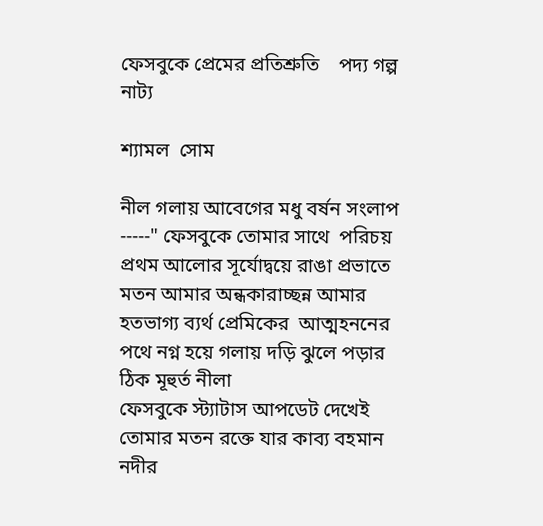ফেসবুকে প্রেমের প্রতিশ্রুতি    পদ্য গল্প নাট্য

শ্যামল  সোম

নীল গলায় আবেগের মধু বর্ষন সংলাপ -----" ফেসবুকে তোমার সাথে  পরিচয় প্রথম আলোর সূর্যোদ্বয়ে রাঙা প্রভাতে মতন আমার অন্ধকারাচ্ছন্ন আমার হতভাগ্য ব্যর্থ প্রেমিকের  আত্মহননের পথে নগ্ন হয়ে গলায় দড়ি ঝুলে পড়ার ঠিক মূহুর্ত নীলা
ফেসবুকে স্ট্যাটাস আপডেট দেখেই তোমার মতন রক্তে যার কাব্য বহমান নদীর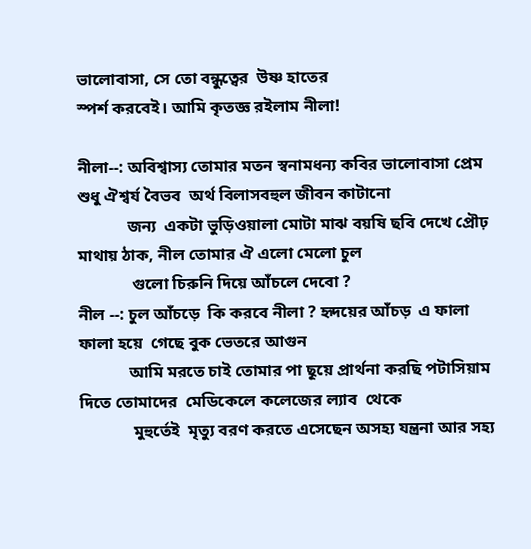ভালোবাসা, সে তো বন্ধুত্বের  উষ্ণ হাতের
স্পর্শ করবেই। আমি কৃতজ্ঞ রইলাম নীলা!

নীলা--: অবিশ্বাস্য তোমার মতন স্বনামধন্য কবির ভালোবাসা প্রেম শুধু ঐশ্বর্য বৈভব  অর্থ বিলাসবহুল জীবন কাটানো
            জন্য  একটা ভুড়িওয়ালা মোটা মাঝ বয়ষি ছবি দেখে প্রৌঢ় মাথায় ঠাক, নীল তোমার ঐ এলো মেলো চুল
             গুলো চিরুনি দিয়ে আঁচলে দেবো ?
নীল --: চুল আঁচড়ে  কি করবে নীলা ? হৃদয়ের আঁচড়  এ ফালা ফালা হয়ে  গেছে বুক ভেতরে আগুন
            আমি মরতে চাই তোমার পা ছূয়ে প্রার্থনা করছি পটাসিয়াম দিতে তোমাদের  মেডিকেলে কলেজের ল্যাব  থেকে
             মুহুর্তেই  মৃত্যু বরণ করতে এসেছেন অসহ্য যন্ত্রনা আর সহ্য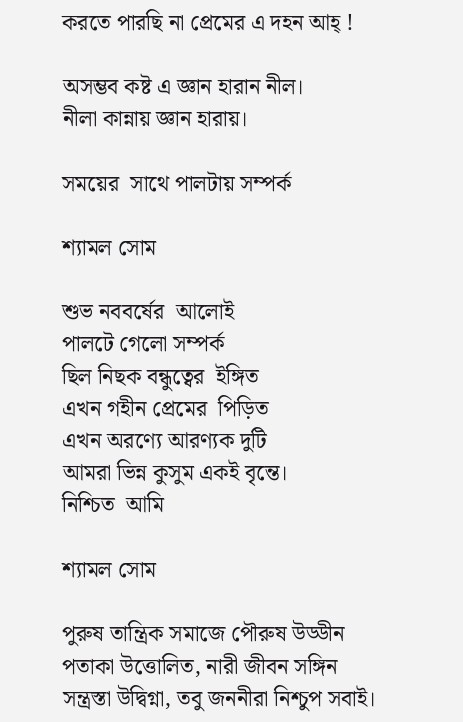করতে পারছি না প্রেমের এ দহন আহ্ !

অসম্ভব কষ্ট এ জ্ঞান হারান নীল।
নীলা কান্নায় জ্ঞান হারায়।

সময়ের  সাথে পালটায় সম্পর্ক

শ্যামল সোম

শুভ নববর্ষের  আলোই
পালটে গেলো সম্পর্ক
ছিল নিছক বন্ধুত্বের  ইঙ্গিত
এখন গহীন প্রেমের  পিড়িত
এখন অরণ্যে আরণ্যক দুটি
আমরা ভিন্ন কুসুম একই বৃন্তে।
নিশ্চিত  আমি

শ্যামল সোম

পুরুষ তান্ত্রিক সমাজে পৌরুষ উড্ডীন
পতাকা উত্তোলিত, নারী জীবন সঙ্গিন
সন্ত্রস্তা উদ্বিগ্না, তবু জননীরা নিশ্চুপ সবাই।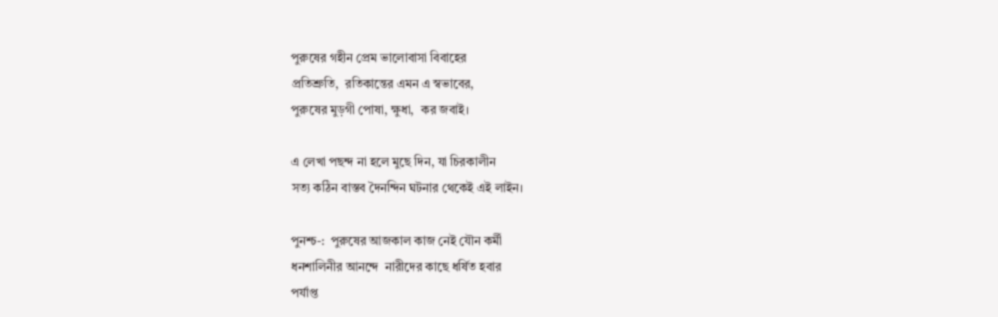পুরুষের গহীন প্রেম ভালোবাসা বিবাহের
প্রতিশ্রুতি,  রতিকান্তের এমন এ স্বভাবের,
পুরুষের মুড়গী পোষা, ক্ষুধা,  কর জবাই।

এ লেখা পছন্দ না হলে মুছে দিন, যা চিরকালীন
সত্য কঠিন বাস্তব দৈনন্দিন ঘটনার থেকেই এই লাইন।

পুনশ্চ-:  পুরুষের আজকাল কাজ নেই যৌন কর্মী
ধনশালিনীর আনন্দে  নারীদের কাছে ধর্ষিত হবার
পর্যাপ্ত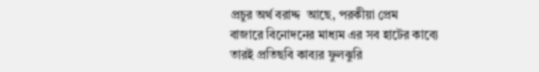প্রচুর অর্থ বরাদ্দ  আছে, পরকীয়া প্রেম
বাজারে বিনোদনের মাধ্যম এর সব হাটের কাব্যে
তারই প্রতিছবি কাব্যর ফুলঝুরি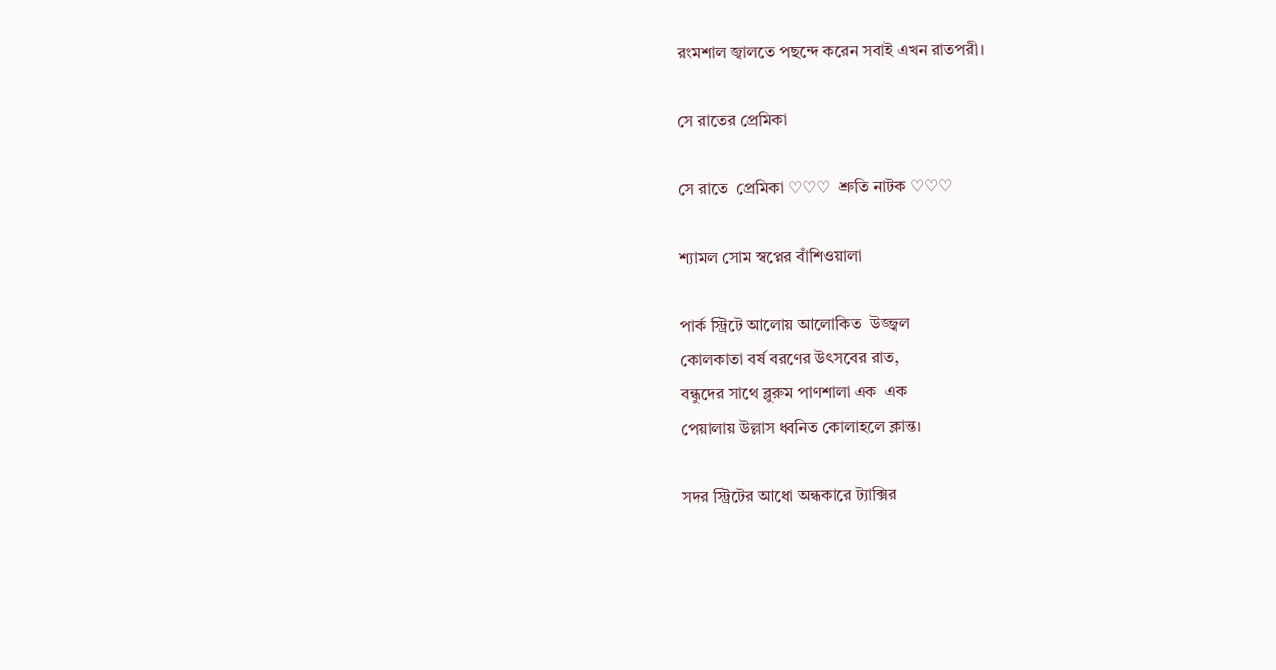রংমশাল জ্বালতে পছন্দে করেন সবাই এখন রাতপরী।

সে রাতের প্রেমিকা

সে রাতে  প্রেমিকা ♡♡♡  শ্রুতি নাটক ♡♡♡

শ্যামল সোম স্বপ্নের বাঁশিওয়ালা

পার্ক স্ট্রিটে আলোয় আলোকিত  উজ্জ্বল
কোলকাতা বর্ষ বরণের উৎসবের রাত,
বন্ধুদের সাথে ব্লুরুম পাণশালা এক  এক
পেয়ালায় উল্লাস ধ্বনিত কোলাহলে ক্লান্ত।

সদর স্ট্রিটের আধো অন্ধকারে ট্যাক্সির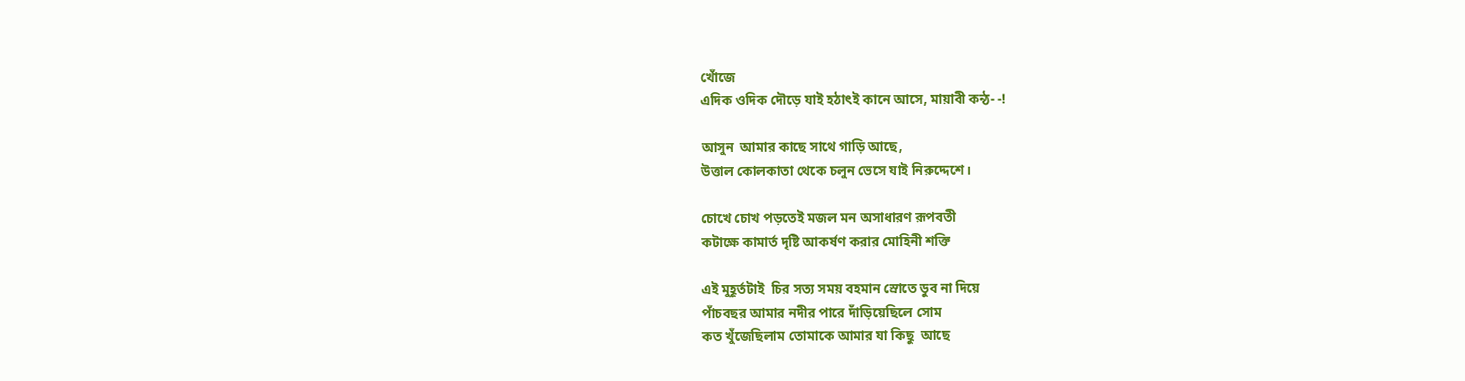খোঁজে
এদিক ওদিক দৌড়ে যাই হঠাৎই কানে আসে, মায়াবী কন্ঠ- -!

আসুন  আমার কাছে সাথে গাড়ি আছে,
উত্তাল কোলকাতা থেকে চলুন ভেসে যাই নিরুদ্দেশে।

চোখে চোখ পড়তেই মজল মন অসাধারণ রূপবতী
কটাক্ষে কামার্ত দৃষ্টি আকর্ষণ করার মোহিনী শক্তি

এই মুহূর্তটাই  চির সত্য সময় বহমান স্রোতে ডুব না দিয়ে
পাঁচবছর আমার নদীর পারে দাঁড়িয়েছিলে সোম
কত খুঁজেছিলাম তোমাকে আমার যা কিছু  আছে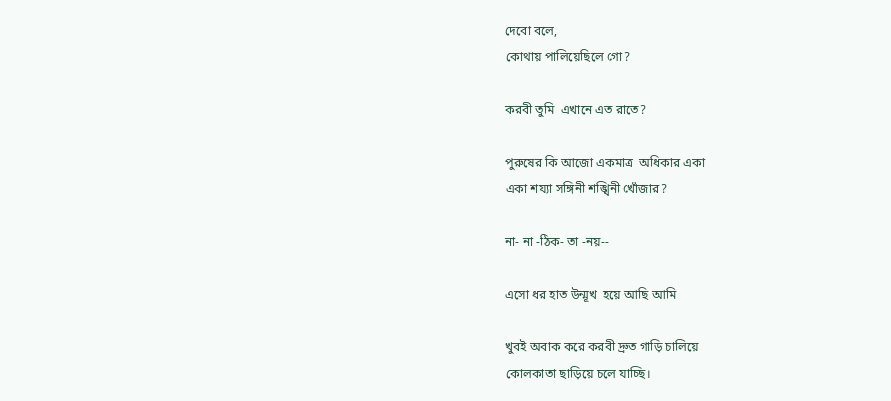দেবো বলে,
কোথায় পালিয়েছিলে গো?

করবী তুমি  এখানে এত রাতে?

পুরুষের কি আজো একমাত্র  অধিকার একা
একা শয্যা সঙ্গিনী শঙ্খিনী খোঁজার?

না- না -ঠিক- তা -নয়--

এসো ধর হাত উন্মূখ  হয়ে আছি আমি

খুবই অবাক করে করবী দ্রুত গাড়ি চালিয়ে
কোলকাতা ছাড়িয়ে চলে যাচ্ছি।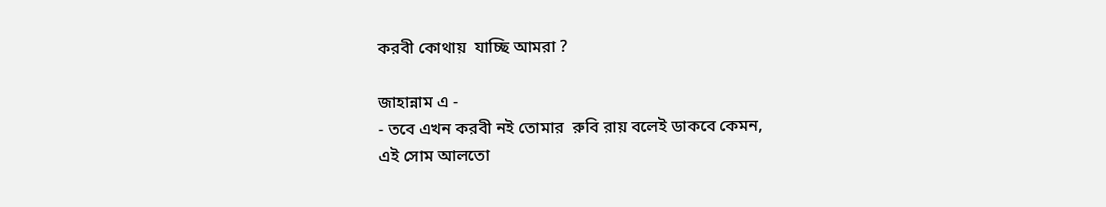করবী কোথায়  যাচ্ছি আমরা ?

জাহান্নাম এ -
- তবে এখন করবী নই তোমার  রুবি রায় বলেই ডাকবে কেমন,
এই সোম আলতো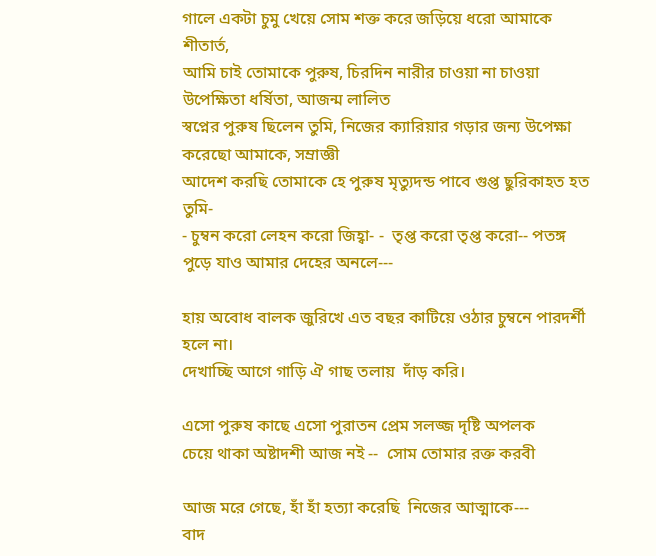গালে একটা চুমু খেয়ে সোম শক্ত করে জড়িয়ে ধরো আমাকে শীতার্ত,
আমি চাই তোমাকে পুরুষ, চিরদিন নারীর চাওয়া না চাওয়া উপেক্ষিতা ধর্ষিতা, আজন্ম লালিত
স্বপ্নের পুরুষ ছিলেন তুমি, নিজের ক্যারিয়ার গড়ার জন্য উপেক্ষা  করেছো আমাকে, সম্রাজ্ঞী
আদেশ করছি তোমাকে হে পুরুষ মৃত্যুদন্ড পাবে গুপ্ত ছুরিকাহত হত তুমি-
- চুম্বন করো লেহন করো জিহ্বা- -  তৃপ্ত করো তৃপ্ত করো-- পতঙ্গ পুড়ে যাও আমার দেহের অনলে---

হায় অবোধ বালক জুরিখে এত বছর কাটিয়ে ওঠার চুম্বনে পারদর্শী  হলে না।
দেখাচ্ছি আগে গাড়ি ঐ গাছ তলায়  দাঁড় করি।

এসো পুরুষ কাছে এসো পুরাতন প্রেম সলজ্জ দৃষ্টি অপলক
চেয়ে থাকা অষ্টাদশী আজ নই --  সোম তোমার রক্ত করবী

আজ মরে গেছে, হাঁ হাঁ হত্যা করেছি  নিজের আত্মাকে---
বাদ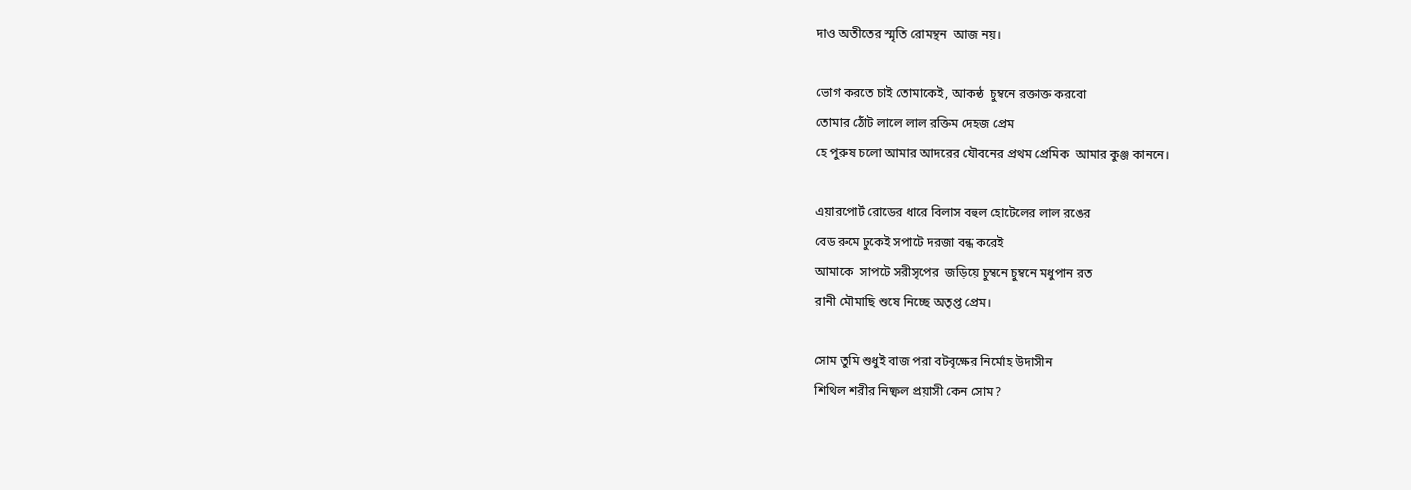দাও অতীতের স্মৃতি রোমন্থন  আজ নয়।

ভোগ করতে চাই তোমাকেই, আকন্ঠ  চুম্বনে রক্তাক্ত করবো
তোমার ঠোঁট লালে লাল রক্তিম দেহজ প্রেম
হে পুরুষ চলো আমার আদরের যৌবনের প্রথম প্রেমিক  আমার কুঞ্জ কাননে।

এয়ারপোর্ট রোডের ধারে বিলাস বহুল হোটেলের লাল রঙের
বেড রুমে ঢুকেই সপাটে দরজা বন্ধ করেই
আমাকে  সাপটে সরীসৃপের  জড়িয়ে চুম্বনে চুম্বনে মধুপান রত
রানী মৌমাছি শুষে নিচ্ছে অতৃপ্ত প্রেম।

সোম তুমি শুধুই বাজ পরা বটবৃক্ষের নির্মোহ উদাসীন
শিথিল শরীর নিষ্ফল প্রয়াসী কেন সোম?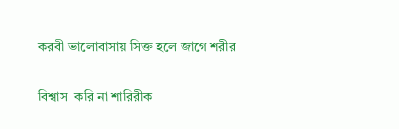করবী ভালোবাসায় সিক্ত হলে জাগে শরীর

বিশ্বাস  করি না শারিরীক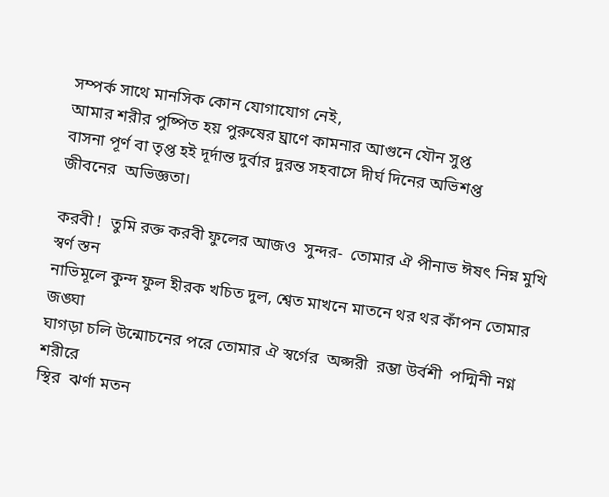সম্পর্ক সাথে মানসিক কোন যোগাযোগ নেই,
আমার শরীর পুষ্পিত হয় পুরুষের ঘ্রাণে কামনার আগুনে যৌন সুপ্ত
বাসনা পূর্ণ বা তৃপ্ত হই দূর্দান্ত দুর্বার দুরন্ত সহবাসে দীর্ঘ দিনের অভিশপ্ত
জীবনের  অভিজ্ঞতা।

করবী !  তুমি রক্ত করবী ফুলের আজও  সুন্দর-  তোমার ঐ পীনাভ ঈষৎ নিম্ন মুখি স্বর্ণ স্তন
নাভিমূলে কুন্দ ফুল হীরক খচিত দুল, শ্বেত মাখনে মাতনে থর থর কাঁপন তোমার জঙ্ঘা
ঘাগড়া চলি উন্মোচনের পরে তোমার ঐ স্বর্গের  অপ্সরী  রম্ভা উর্বশী  পদ্মিনী নগ্ন শরীরে
স্থির  ঝর্ণা মতন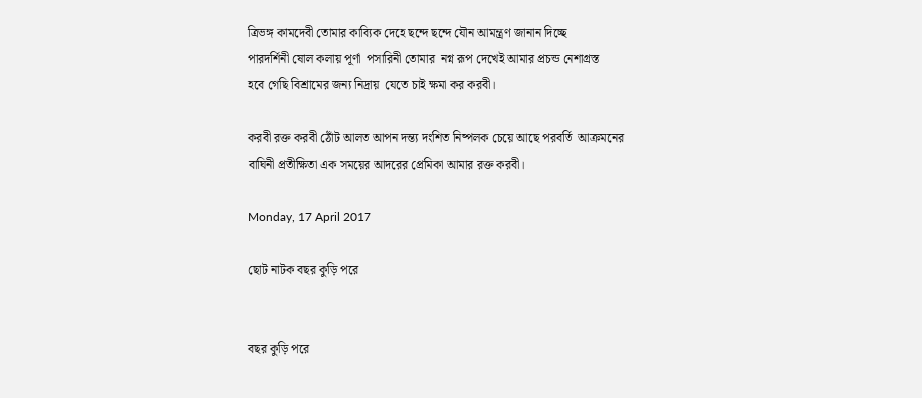ত্রিভঙ্গ কামদেবী তোমার কাব্যিক দেহে ছন্দে ছন্দে যৌন আমন্ত্রণ জানান দিচ্ছে
পারদর্শিনী ষোল কলায় পূর্ণা  পসারিনী তোমার  নগ্ন রূপ দেখেই আমার প্রচন্ড নেশাগ্রস্ত
হবে গেছি বিশ্রামের জন্য নিদ্রায়  যেতে চাই ক্ষমা কর করবী।

করবী রক্ত করবী ঠোঁট আলত আপন দন্ত্য দংশিত নিষ্পলক চেয়ে আছে পরবর্তি  আক্রমনের
বাঘিনী প্রতীক্ষিতা এক সময়ের আদরের প্রেমিকা আমার রক্ত করবী।

Monday, 17 April 2017

ছোট নাটক বছর কুড়ি পরে


বছর কুড়ি পরে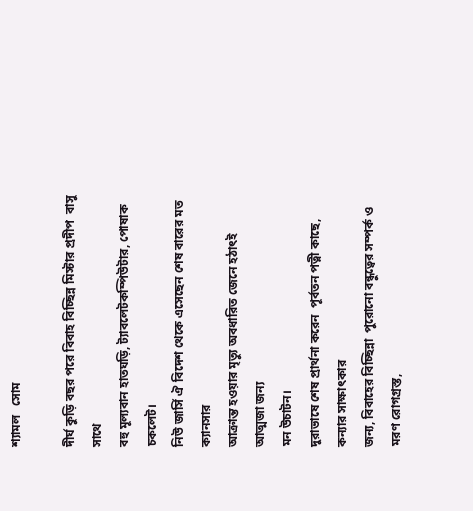শ্যামল   সোম

দীর্ঘ কুড়ি বছর পরে বিবাহ বিচ্ছিন্ন মিস্টার প্রদীপ  বাসু সাথে
বহু মূল্যবান হাতঘড়ি, ট্যাবলেটকম্পিউটার, পোষাক চকলেট।
নিউ জার্সি ঐ বিদেশ থেকে এসেছেন শেষ বারের মত ক্যানসার
আক্রান্ত হওয়ার মৃত্যু অবধারিত জেনে হঠাৎই  আত্মজা জন্য
মন উচাটন।
দুরাভাষে শেষ প্রার্থনা করেন  পূর্বতন পত্নী কাছে, কন্যার সাক্ষাৎকার
জন্য, বিবাহের বিচ্ছিন্না  পুরোনো বন্ধুত্বের সম্পর্ক ও মরণ রোগগ্রস্ত,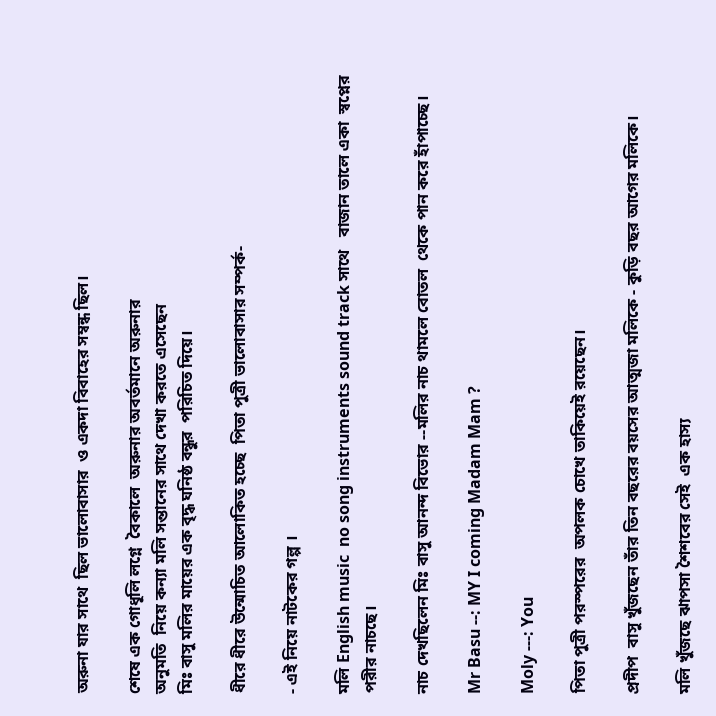অরুনা যার সাথে  ছিল ভালোবাসার  ও একদা বিবাহের সম্বন্ধ ছিল।

শেষে এক গোধূলি লগ্নে  বৈকালে  অরুনার অবর্তমানে অরুনার
অনুমতি  নিয়ে কন্যা মলি সন্তানের সাথে দেখা করতে এসেছেন
মিঃ বাসু মলির মায়ের এক বৃদ্ধ ঘনিষ্ঠ বন্ধুর  পরিচিত দিয়ে।

ধীরে ধীরে উন্মোচিত আলোকিত হচ্ছে  পিতা পুত্রী ভালোবাসার সম্পর্ক-

- এই নিয়ে নাটকের গল্প ।

মলি English music  no song instruments sound track সাথে   বাজান তালে একা  স্বপ্নের পরীর নাচছে।

নাচ দেখছিলেন মিঃ বাসু আনন্দ বিভোর --মলির নাচ থামলে বোতল  থেকে পান করে হাঁপাচ্ছে।

Mr Basu --: MY I coming Madam Mam ?

Moly ---: You

পিতা পুত্রী পরস্পরের  অপলক চোখে তাকিয়েই রয়েছেন।

প্রদীপ  বাসু খুঁজছেন তাঁর তিন বছরের বয়সের আত্মজা মলিকে - কুড়ি বছর আগের মলিকে।

মলি খুঁজছে ঝাপসা শৈশবের সেই  এক হাস্য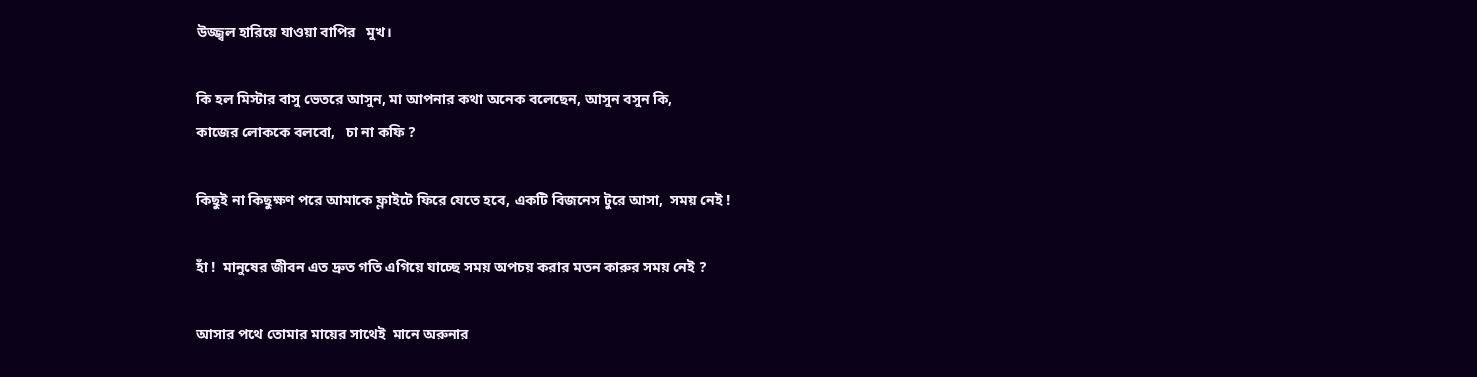উজ্জ্বল হারিয়ে যাওয়া বাপির   মুখ।

কি হল মিস্টার বাসু ভেতরে আসুন, মা আপনার কথা অনেক বলেছেন, আসুন বসুন কি,
কাজের লোককে বলবো,   চা না কফি ?

কিছুই না কিছুক্ষণ পরে আমাকে ফ্লাইটে ফিরে যেতে হবে, একটি বিজনেস টুরে আসা,  সময় নেই !

হাঁ !  মানুষের জীবন এত দ্রুত গতি এগিয়ে যাচ্ছে সময় অপচয় করার মতন কারুর সময় নেই ?

আসার পথে তোমার মায়ের সাথেই  মানে অরুনার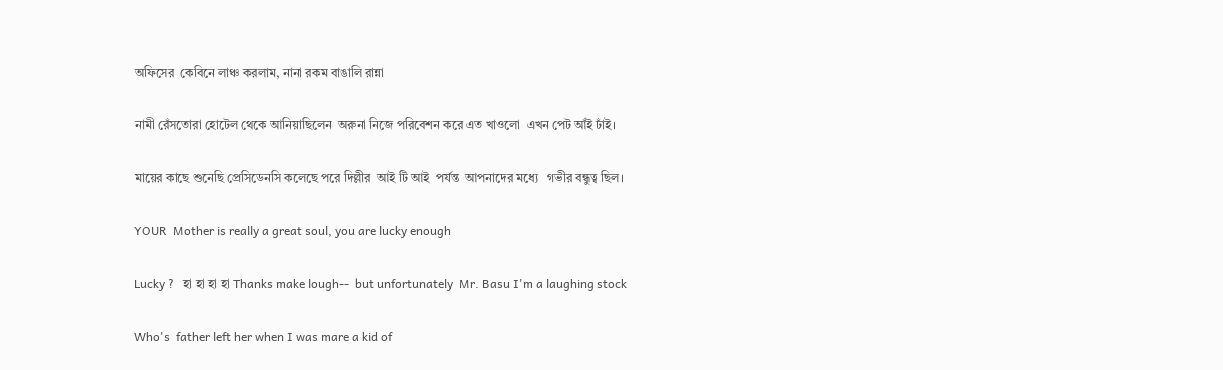অফিসের  কেবিনে লাঞ্চ করলাম, নানা রকম বাঙালি রান্না

নামী রেঁসতোরা হোটেল থেকে আনিয়াছিলেন  অরুনা নিজে পরিবেশন করে এত খাওলো  এখন পেট আঁই ঢাঁই।

মায়ের কাছে শুনেছি প্রেসিডেনসি কলেছে পরে দিল্লীর  আই টি আই  পর্যন্ত  আপনাদের মধ্যে   গভীর বন্ধুত্ব ছিল।

YOUR  Mother is really a great soul, you are lucky enough

Lucky ?   হা হা হা হা Thanks make lough--  but unfortunately  Mr. Basu I'm a laughing stock

Who's  father left her when I was mare a kid of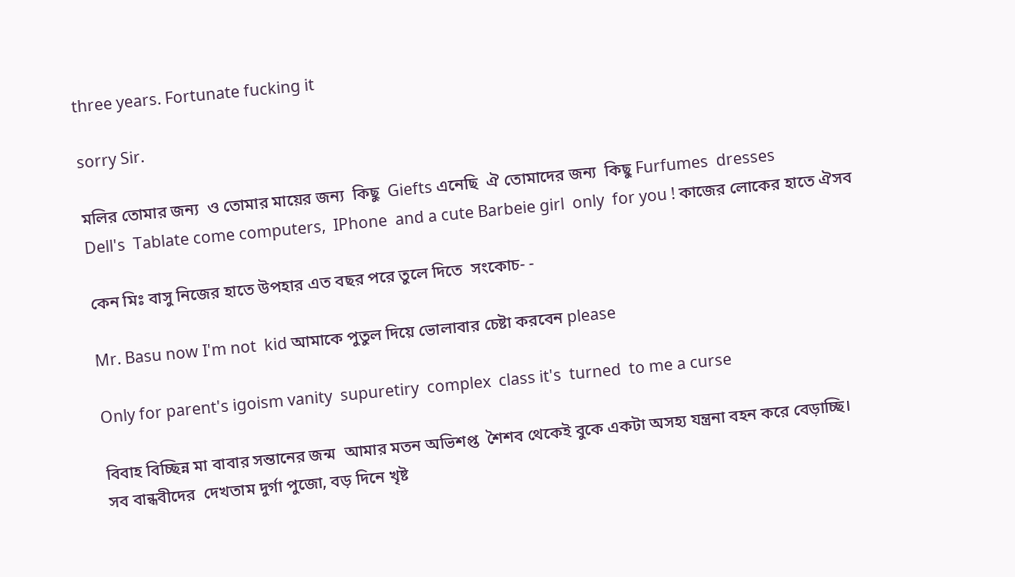three years. Fortunate fucking it

sorry Sir.

মলির তোমার জন্য  ও তোমার মায়ের জন্য  কিছু  Giefts এনেছি  ঐ তোমাদের জন্য  কিছু Furfumes  dresses
Dell's  Tablate come computers,  IPhone  and a cute Barbeie girl  only  for you ! কাজের লোকের হাতে ঐসব

কেন মিঃ বাসু নিজের হাতে উপহার এত বছর পরে তুলে দিতে  সংকোচ- -

Mr. Basu now I'm not  kid আমাকে পুতুল দিয়ে ভোলাবার চেষ্টা করবেন please

Only for parent's igoism vanity  supuretiry  complex  class it's  turned  to me a curse

বিবাহ বিচ্ছিন্ন মা বাবার সন্তানের জন্ম  আমার মতন অভিশপ্ত  শৈশব থেকেই বুকে একটা অসহ্য যন্ত্রনা বহন করে বেড়াচ্ছি।
সব বান্ধবীদের  দেখতাম দুর্গা পুজো, বড় দিনে খৃষ্ট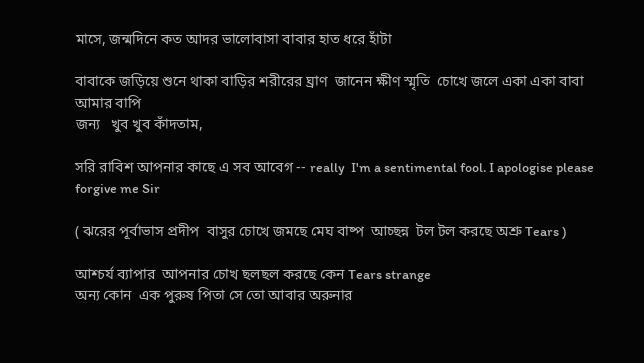মাসে, জন্মদিনে কত আদর ভালোবাসা বাবার হাত ধরে হাঁটা

বাবাকে জড়িয়ে শুনে থাকা বাড়ির শরীরের ঘ্রাণ  জানেন ক্ষীণ স্মৃতি  চোখে জলে একা একা বাবা আমার বাপি
জন্য   খুব খুব কাঁদতাম,

সরি রাবিশ আপনার কাছে এ সব আবেগ -- really  I'm a sentimental fool. I apologise please
forgive me Sir

( ঝরের পূর্বাভাস প্রদীপ  বাসুর চোখে জমছে মেঘ বাষ্প  আচ্ছন্ন  টল টল করছে অশ্রু Tears )

আশ্চর্য ব্যাপার  আপনার চোখ ছলছল করছে কেন Tears strange
অন্য কোন  এক পুরুষ পিতা সে তো আবার অরুনার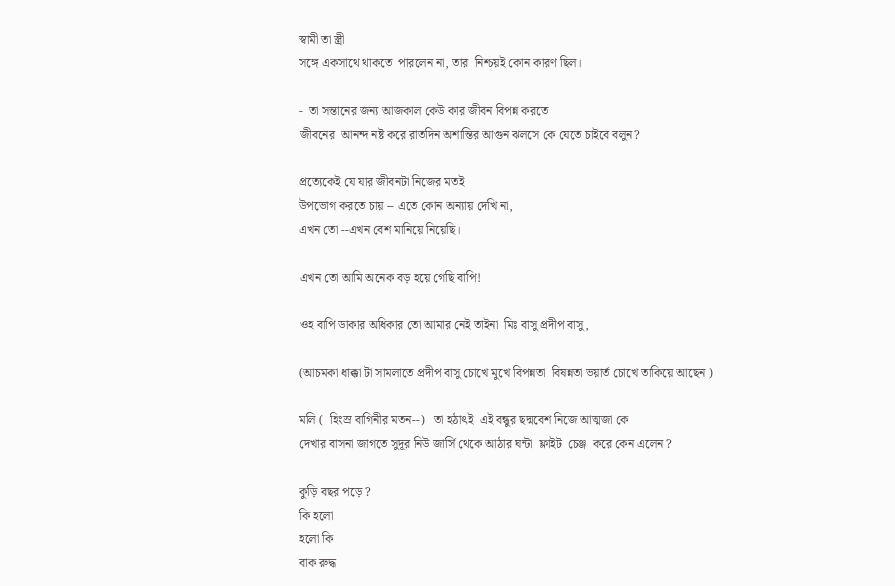স্বামী তা স্ত্রী
সঙ্গে একসাথে থাকতে  পারলেন না, তার  নিশ্চয়ই কোন কারণ ছিল।

-  তা সন্তানের জন্য আজকাল কেউ কার জীবন বিপন্ন করতে
জীবনের  আনন্দ নষ্ট করে রাতদিন অশান্তির আগুন ঝলসে কে যেতে চাইবে বলুন?

প্রত্যেকেই যে যার জীবনটা নিজের মতই
উপভোগ করতে চায় -- এতে কোন অন্যায় দেখি না,
এখন তো --এখন বেশ মানিয়ে নিয়েছি।

এখন তো আমি অনেক বড় হয়ে গেছি বাপি!

ওহ বাপি ডাকার অধিকার তো আমার নেই তাইনা  মিঃ বাসু প্রদীপ বাসু,

(আচমকা ধাক্কা টা সামলাতে প্রদীপ বাসু চোখে মুখে বিপন্নতা  বিষন্নতা ভয়ার্ত চোখে তাকিয়ে আছেন )

মলি (  হিংস্র বাগিনীর মতন--)   তা হঠাৎই  এই বন্ধুর ছদ্মবেশ নিজে আত্মজা কে
দেখার বাসনা জাগতে সুদূর নিউ জার্সি থেকে আঠার ঘন্টা  ফ্লাইট  চেঞ্জ  করে কেন এলেন ?

কুড়ি বছর পড়ে ?
কি হলো
হলো কি
বাক রুদ্ধ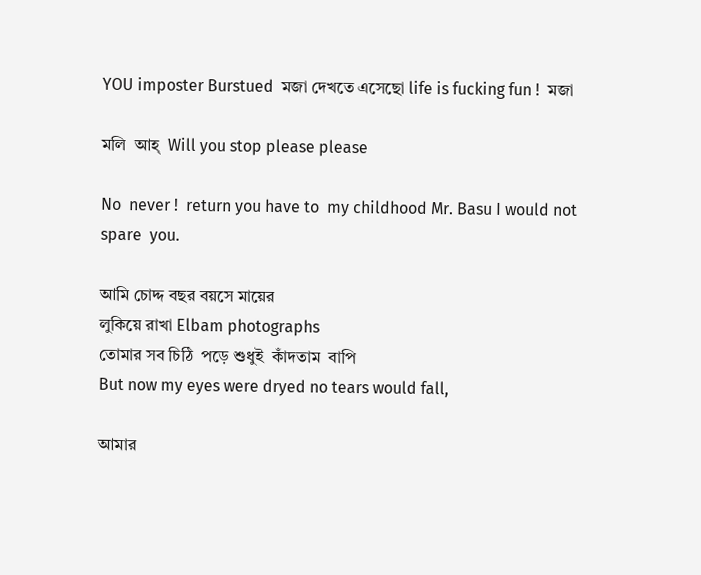YOU imposter Burstued  মজা দেখতে এসেছো life is fucking fun !  মজা

মলি  আহ্  Will you stop please please

No  never !  return you have to  my childhood Mr. Basu I would not spare  you.

আমি চোদ্দ বছর বয়সে মায়ের
লুকিয়ে রাখা Elbam photographs
তোমার সব চিঠি  পড়ে শুধুই  কাঁদতাম  বাপি
But now my eyes were dryed no tears would fall,

আমার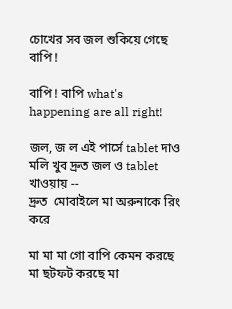চোখের সব জল শুকিয়ে গেছে বাপি !

বাপি ! বাপি what's happening are all right!

জল, জ ল এই পার্সে tablet দাও  মলি খুব দ্রুত জল ও tablet খাওয়ায় --
দ্রুত  মোবাইলে মা অরুনাকে রিং করে

মা মা মা গো বাপি কেমন করছে মা ছটফট করছে মা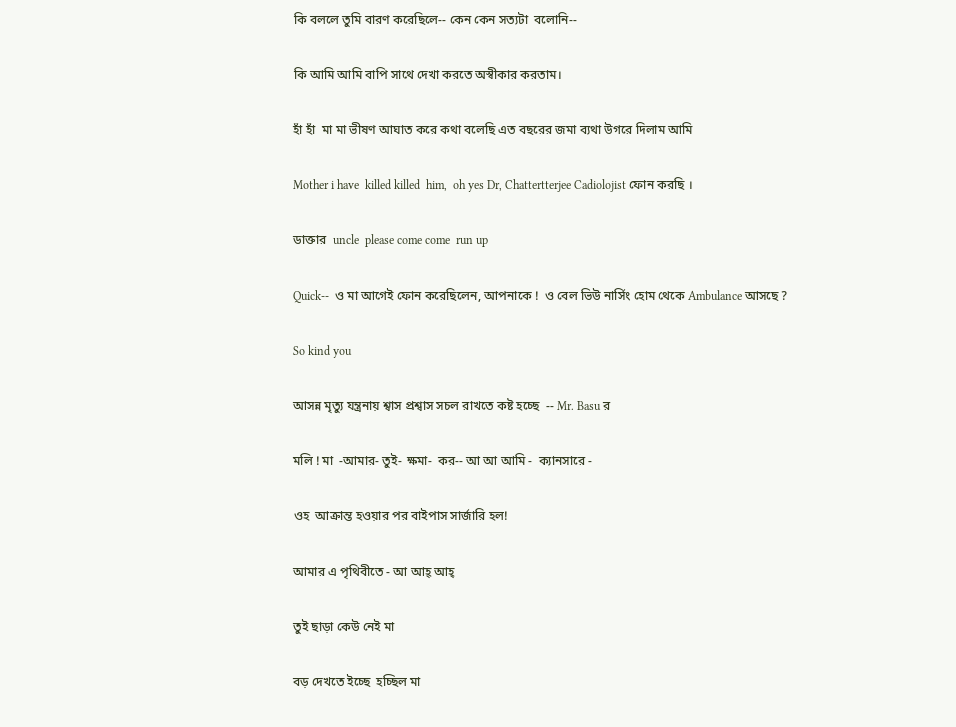কি বললে তুমি বারণ করেছিলে-- কেন কেন সত্যটা  বলোনি--

কি আমি আমি বাপি সাথে দেখা করতে অস্বীকার করতাম।

হাঁ হাঁ  মা মা ভীষণ আঘাত করে কথা বলেছি এত বছরের জমা ব্যথা উগরে দিলাম আমি

Mother i have  killed killed  him,  oh yes Dr, Chattertterjee Cadiolojist ফোন করছি ।

ডাক্তার  uncle  please come come  run up

Quick--  ও মা আগেই ফোন করেছিলেন, আপনাকে !  ও বেল ভিউ নার্সিং হোম থেকে Ambulance আসছে ?

So kind you

আসন্ন মৃত্যু যন্ত্রনায় শ্বাস প্রশ্বাস সচল রাখতে কষ্ট হচ্ছে  -- Mr. Basu র

মলি ! মা  -আমার- তুই- ক্ষমা-  কর-- আ আ আমি -  ক্যানসারে -

ওহ  আক্রান্ত হওয়ার পর বাইপাস সার্জারি হল!

আমার এ পৃথিবীতে - আ আহ্ আহ্

তুই ছাড়া কেউ নেই মা

বড় দেখতে ইচ্ছে  হচ্ছিল মা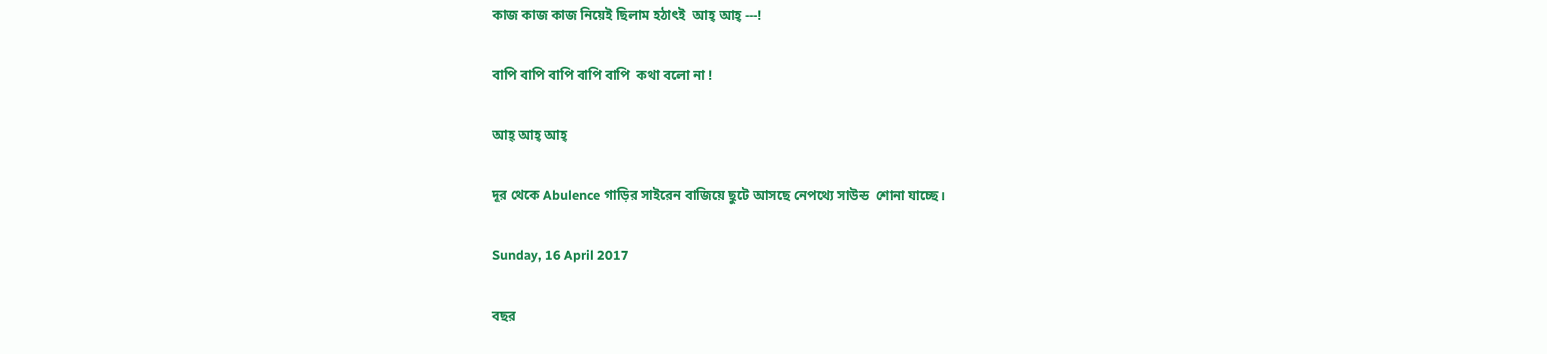কাজ কাজ কাজ নিয়েই ছিলাম হঠাৎই  আহ্ আহ্ ---!

বাপি বাপি বাপি বাপি বাপি  কথা বলো না !

আহ্ আহ্ আহ্

দূর থেকে Abulence গাড়ির সাইরেন বাজিয়ে ছুটে আসছে নেপথ্যে সাউন্ড  শোনা যাচ্ছে।

Sunday, 16 April 2017

বছর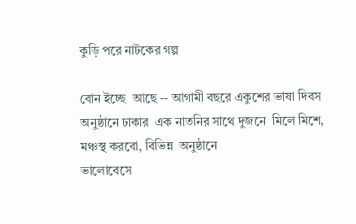কুড়ি পরে নাটকের গল্প

বোন ইচ্ছে  আছে -- আগামী বছরে একুশের ভাষা দিবস অনুষ্ঠানে ঢাকার  এক নাতনির সাথে দুজনে  মিলে মিশে, মঞ্চস্থ করবো, বিভিন্ন  অনুষ্ঠানে
ভালোবেসে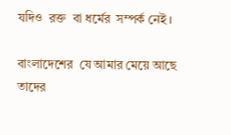যদিও  রক্ত  বা ধর্মের  সম্পর্ক নেই ।

বাংলাদেশের  যে আমার মেয়ে আছে তাদের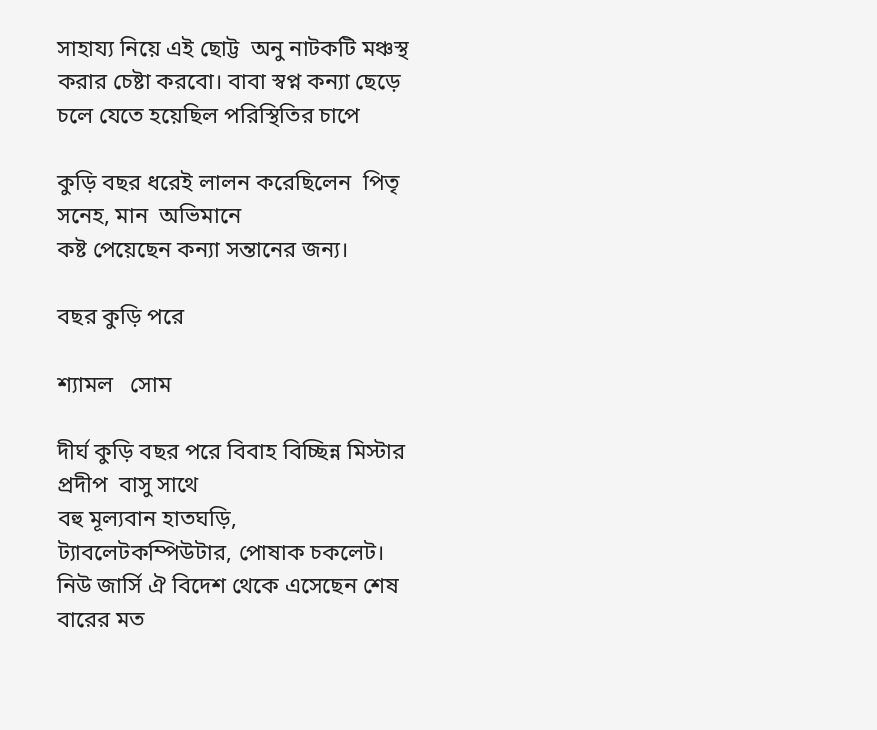সাহায্য নিয়ে এই ছোট্ট  অনু নাটকটি মঞ্চস্থ করার চেষ্টা করবো। বাবা স্বপ্ন কন্যা ছেড়ে  চলে যেতে হয়েছিল পরিস্থিতির চাপে

কুড়ি বছর ধরেই লালন করেছিলেন  পিতৃ সনেহ, মান  অভিমানে
কষ্ট পেয়েছেন কন্যা সন্তানের জন্য।

বছর কুড়ি পরে

শ্যামল   সোম

দীর্ঘ কুড়ি বছর পরে বিবাহ বিচ্ছিন্ন মিস্টার প্রদীপ  বাসু সাথে
বহু মূল্যবান হাতঘড়ি, ট্যাবলেটকম্পিউটার, পোষাক চকলেট।
নিউ জার্সি ঐ বিদেশ থেকে এসেছেন শেষ বারের মত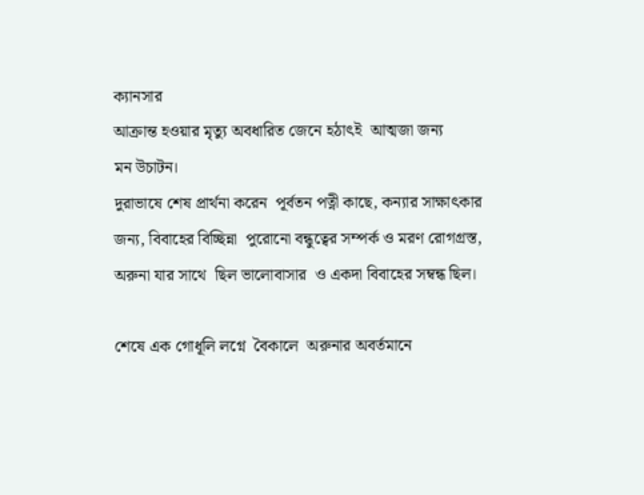ক্যানসার
আক্রান্ত হওয়ার মৃত্যু অবধারিত জেনে হঠাৎই  আত্মজা জন্য
মন উচাটন।
দুরাভাষে শেষ প্রার্থনা করেন  পূর্বতন পত্নী কাছে, কন্যার সাক্ষাৎকার
জন্য, বিবাহের বিচ্ছিন্না  পুরোনো বন্ধুত্বের সম্পর্ক ও মরণ রোগগ্রস্ত,
অরুনা যার সাথে  ছিল ভালোবাসার  ও একদা বিবাহের সম্বন্ধ ছিল।

শেষে এক গোধূলি লগ্নে  বৈকালে  অরুনার অবর্তমানে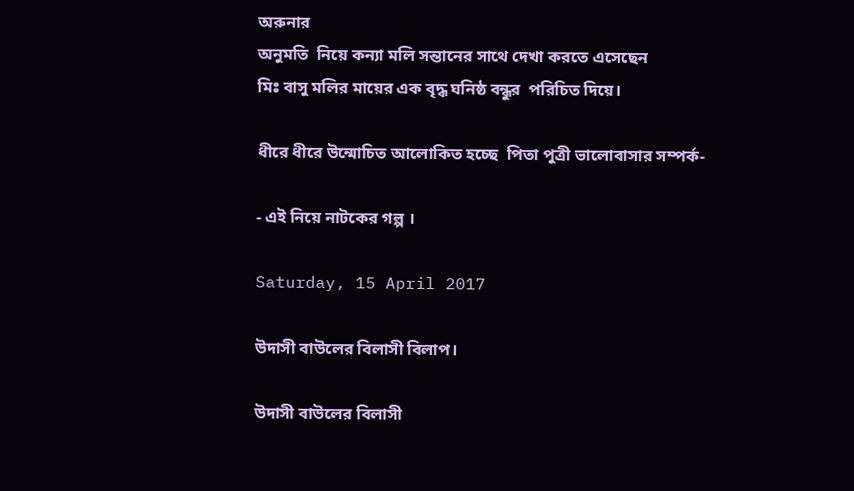অরুনার
অনুমতি  নিয়ে কন্যা মলি সন্তানের সাথে দেখা করতে এসেছেন
মিঃ বাসু মলির মায়ের এক বৃদ্ধ ঘনিষ্ঠ বন্ধুর  পরিচিত দিয়ে।

ধীরে ধীরে উন্মোচিত আলোকিত হচ্ছে  পিতা পুত্রী ভালোবাসার সম্পর্ক-

- এই নিয়ে নাটকের গল্প ।

Saturday, 15 April 2017

উদাসী বাউলের বিলাসী বিলাপ।

উদাসী বাউলের বিলাসী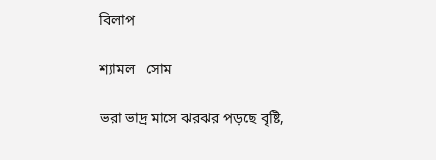বিলাপ

শ্যামল   সোম

ভরা ভাদ্র মাসে ঝরঝর পড়ছে বৃষ্টি,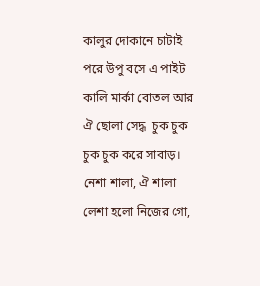কালুর দোকানে চাটাই পরে উপু বসে এ পাইট কালি মার্কা বোতল আর ঐ ছোলা সেদ্ধ  চুক চুক চুক চুক করে সাবাড়।
নেশা শালা, ঐ শালা লেশা হলো নিজের গো,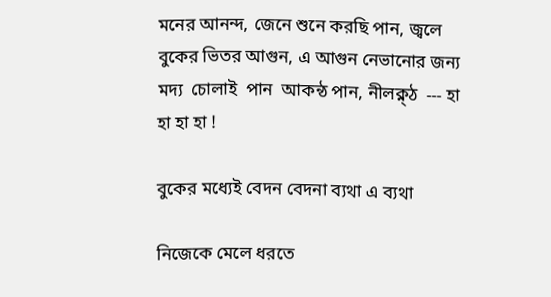মনের আনন্দ, জেনে শুনে করছি পান, জ্বলে বুকের ভিতর আগুন, এ আগুন নেভানোর জন্য  মদ্য  চোলাই  পান  আকন্ঠ পান, নীলক্ন্ঠ  --- হা হা হা হা !

বুকের মধ্যেই বেদন বেদনা ব্যথা এ ব্যথা

নিজেকে মেলে ধরতে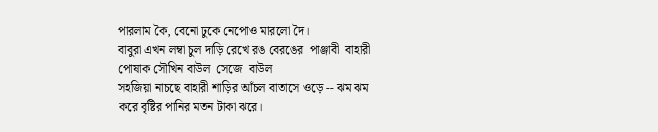পারলাম কৈ, বেনো ঢুকে নেপোও মারলো দৈ।
বাবুরা এখন লম্বা চুল দাড়ি রেখে রঙ বেরঙের  পাঞ্জাবী  বাহারী পোষাক সৌখিন বাউল  সেজে  বাউল
সহজিয়া নাচছে বাহারী শাড়ির আঁচল বাতাসে ওড়ে -- ঝম ঝম করে বৃষ্টির পানির মতন টাকা ঝরে।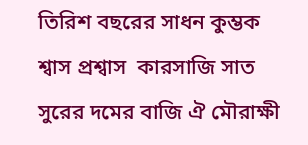তিরিশ বছরের সাধন কুম্ভক  শ্বাস প্রশ্বাস  কারসাজি সাত সুরের দমের বাজি ঐ মৌরাক্ষী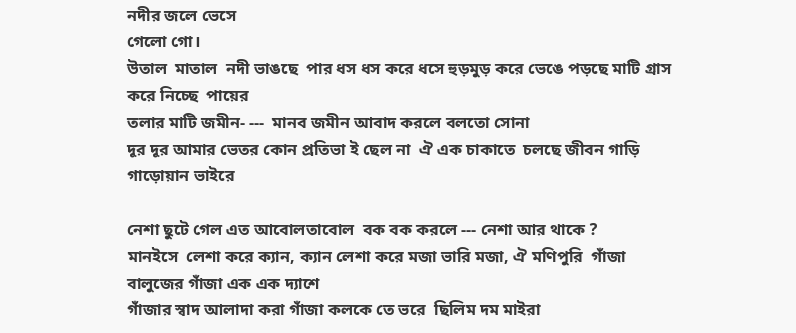নদীর জলে ভেসে
গেলো গো।
উতাল  মাতাল  নদী ভাঙছে  পার ধস ধস করে ধসে হুড়মুড় করে ভেঙে পড়ছে মাটি গ্রাস করে নিচ্ছে  পায়ের
তলার মাটি জমীন- ---  মানব জমীন আবাদ করলে বলতো সোনা
দূর দূর আমার ভেতর কোন প্রতিভা ই ছেল না  ঐ এক চাকাতে  চলছে জীবন গাড়ি   গাড়োয়ান ভাইরে

নেশা ছুটে গেল এত আবোলতাবোল  বক বক করলে --- নেশা আর থাকে ?
মানইসে  লেশা করে ক্যান, ক্যান লেশা করে মজা ভারি মজা, ঐ মণিপুরি  গাঁজা বালুজের গাঁজা এক এক দ্যাশে
গাঁজার স্বাদ আলাদা করা গাঁজা কলকে তে ভরে  ছিলিম দম মাইরা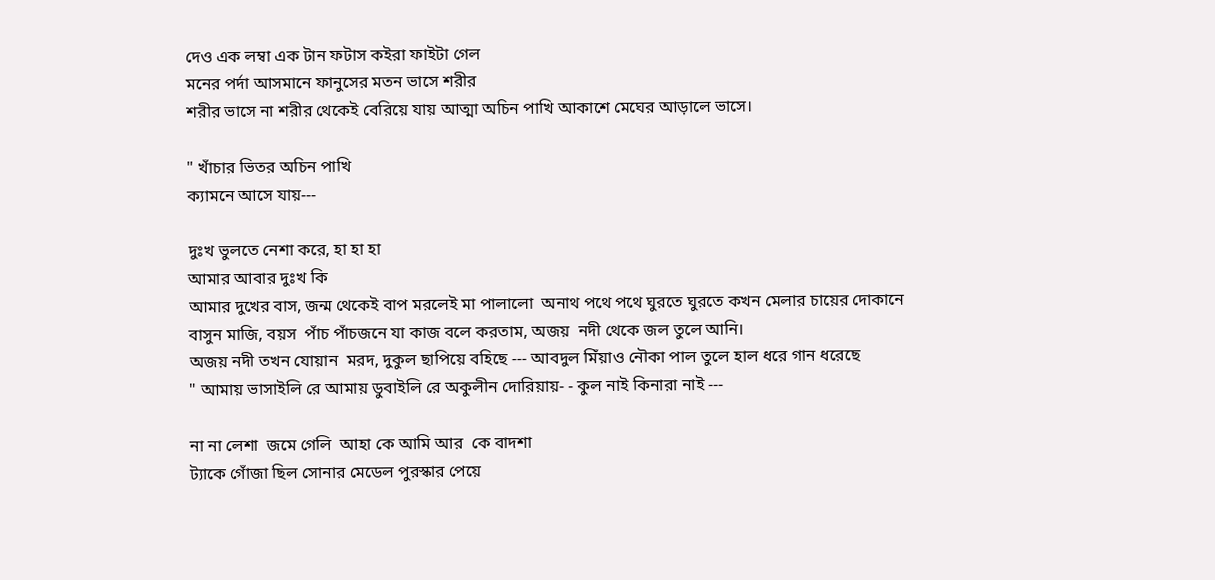দেও এক লম্বা এক টান ফটাস কইরা ফাইটা গেল
মনের পর্দা আসমানে ফানুসের মতন ভাসে শরীর
শরীর ভাসে না শরীর থেকেই বেরিয়ে যায় আত্মা অচিন পাখি আকাশে মেঘের আড়ালে ভাসে।

" খাঁচার ভিতর অচিন পাখি
ক্যামনে আসে যায়---

দুঃখ ভুলতে নেশা করে, হা হা হা
আমার আবার দুঃখ কি
আমার দুখের বাস, জন্ম থেকেই বাপ মরলেই মা পালালো  অনাথ পথে পথে ঘুরতে ঘুরতে কখন মেলার চায়ের দোকানে
বাসুন মাজি, বয়স  পাঁচ পাঁচজনে যা কাজ বলে করতাম, অজয়  নদী থেকে জল তুলে আনি।
অজয় নদী তখন যোয়ান  মরদ, দুকুল ছাপিয়ে বহিছে --- আবদুল মিঁয়াও নৌকা পাল তুলে হাল ধরে গান ধরেছে
" আমায় ভাসাইলি রে আমায় ডুবাইলি রে অকুলীন দোরিয়ায়- - কুল নাই কিনারা নাই ---

না না লেশা  জমে গেলি  আহা কে আমি আর  কে বাদশা
ট্যাকে গোঁজা ছিল সোনার মেডেল পুরস্কার পেয়ে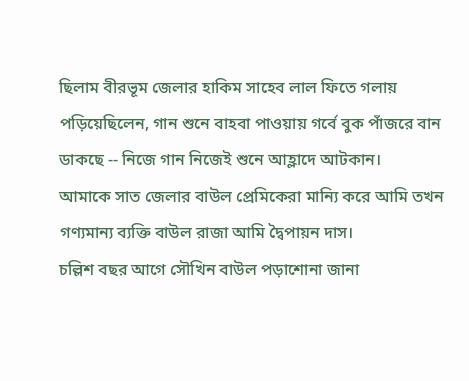ছিলাম বীরভূম জেলার হাকিম সাহেব লাল ফিতে গলায়
পড়িয়েছিলেন, গান শুনে বাহবা পাওয়ায় গর্বে বুক পাঁজরে বান ডাকছে -- নিজে গান নিজেই শুনে আহ্লাদে আটকান।
আমাকে সাত জেলার বাউল প্রেমিকেরা মান্যি করে আমি তখন গণ্যমান্য ব্যক্তি বাউল রাজা আমি দ্বৈপায়ন দাস।
চল্লিশ বছর আগে সৌখিন বাউল পড়াশোনা জানা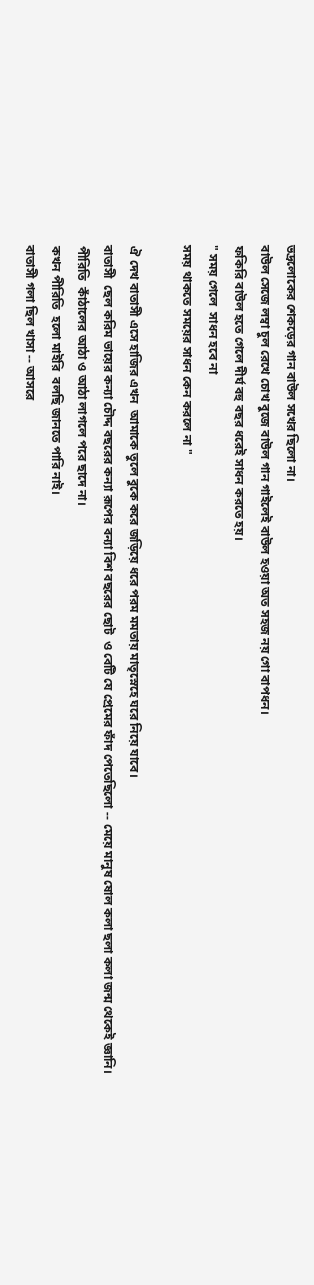ভদ্রলোকের শেকড়ের গান বাউল সখের ছিলো না।
বাউল সেজে লম্বা চুল রেখে চোখ বুজে বাউল গান গাইলেই বাউল হওয়া অত সহজ নয় গো বাপধন।
ফকিরি বাউল হতে গেলে দীর্ঘ বহু বছর ধরেই সাধন করতে হয়।
" সময় গেলে  সাধন হবে না
সময় থাকতে সময়ের সাধন কেন করলে না "

ঐ দেখ বাতাসী এসে হাজির এখন  আমাকে তুলে বুকে করে জড়িয়ে ধরে পরম মমতায় মাতৃস্নেহে ঘরে নিয়ে যাবে।
বাতাসী  ছেল করিম ভায়ের কন্যা চৌদ্দ বছরের কন্যা রূপের বন্যা বিশ বছরের ছোট  ও বেটি যে প্রেমের ফাঁদ পেতেছিলো -- মেয়ে মানুষ ষোল কলা ছলা কলা জন্ম থেকেই জ্ঞানি।
পীরিতি  কাঁঠালের আঠা ও আঠা লাগলে পরে ছাদে না।
কখন পীরিতি  হলো মাইরি  বলছি জানতে পারি নাই।
বাতাসী গলা ছিল খাসা -- আসরে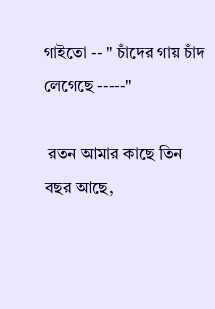গাইতো -- " চাঁদের গায় চাঁদ লেগেছে -----"

 রতন আমার কাছে তিন  বছর আছে,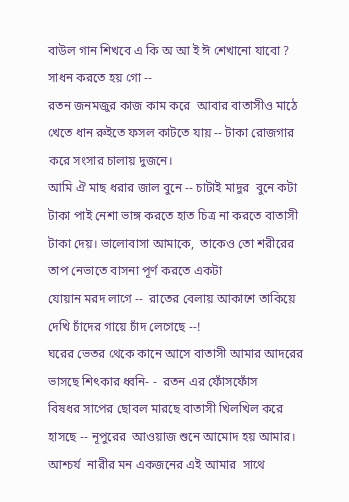বাউল গান শিখবে এ কি অ আ ই ঈ শেখানো যাবো ?
সাধন করতে হয় গো --
রতন জনমজুর কাজ কাম করে  আবার বাতাসীও মাঠে খেতে ধান রুইতে ফসল কাটতে যায় -- টাকা রোজগার করে সংসার চালায় দুজনে।
আমি ঐ মাছ ধরার জাল বুনে -- চাটাই মাদুর  বুনে কটা টাকা পাই নেশা ভাঙ্গ করতে হাত চিত্র না করতে বাতাসী টাকা দেয়। ভালোবাসা আমাকে,  তাকেও তো শরীরের তাপ নেভাতে বাসনা পূর্ণ করতে একটা
যোয়ান মরদ লাগে --  রাতের বেলায় আকাশে তাকিয়ে দেখি চাঁদের গায়ে চাঁদ লেগেছে --!
ঘরের ভেতর থেকে কানে আসে বাতাসী আমার আদরের  ভাসছে শিৎকার ধ্বনি- -  রতন এর ফোঁসফোঁস
বিষধর সাপের ছোবল মারছে বাতাসী খিলখিল করে হাসছে -- নূপুরের  আওয়াজ শুনে আমোদ হয় আমার।
আশ্চর্য  নারীর মন একজনের এই আমার  সাথে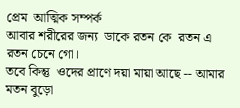প্রেম  আত্মিক সম্পর্ক
আবার শরীরের জন্য  ডাকে রতন কে  রতন এ রতন চেনে গো।
তবে কিন্তু  ওদের প্রাণে দয়া মায়া আছে -- আমার মতন বুড়ো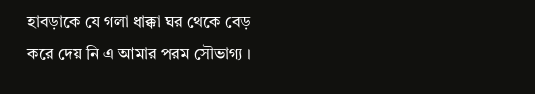হাবড়াকে যে গলা ধাক্কা ঘর থেকে বেড়
করে দেয় নি এ আমার পরম সৌভাগ্য ।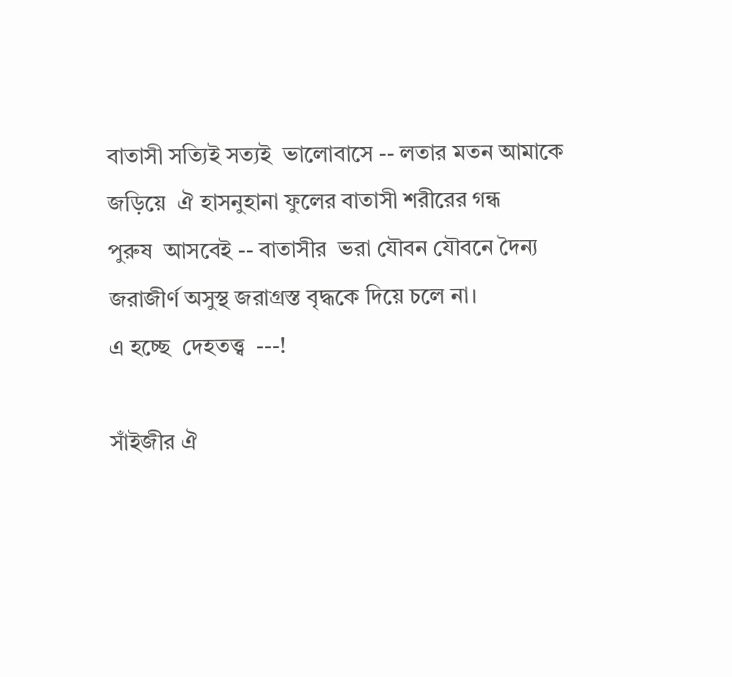বাতাসী সত্যিই সত্যই  ভালোবাসে -- লতার মতন আমাকে জড়িয়ে  ঐ হাসনুহানা ফুলের বাতাসী শরীরের গন্ধ
পুরুষ  আসবেই -- বাতাসীর  ভরা যৌবন যৌবনে দৈন্য জরাজীর্ণ অসুস্থ জরাগ্রস্ত বৃদ্ধকে দিয়ে চলে না।
এ হচ্ছে  দেহতত্ত্ব  ---!

সাঁইজীর ঐ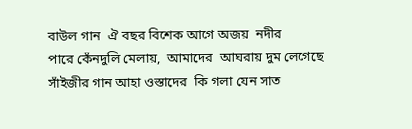বাউল গান  ঐ বছর বিশেক আগে অজয়  নদীর
পারে কেঁনদুলি মেলায়,  আমাদের  আঘরায় দুম লেগেছে সাঁইজীর গান আহা ওস্তাদের  কি গলা যেন সাত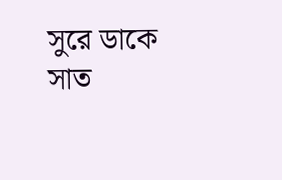সুরে ডাকে সাত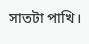সাতটা পাখি।